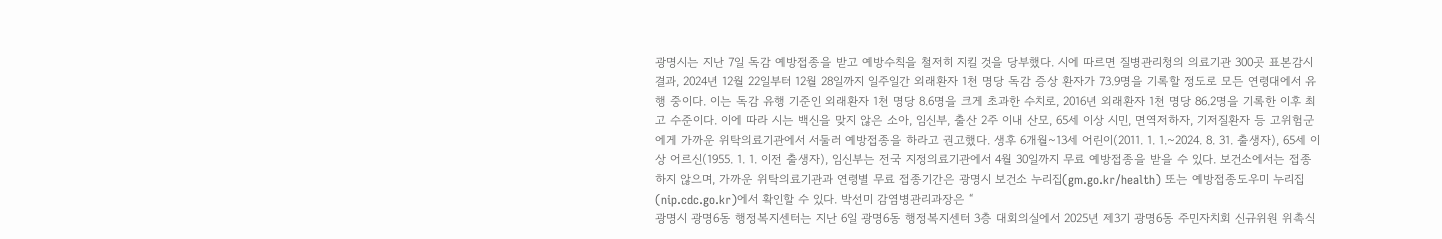광명시는 지난 7일 독감 예방접종을 받고 예방수칙을 철저히 지킬 것을 당부했다. 시에 따르면 질병관리청의 의료기관 300곳 표본감시 결과, 2024년 12월 22일부터 12월 28일까지 일주일간 외래환자 1천 명당 독감 증상 환자가 73.9명을 기록할 정도로 모든 연령대에서 유행 중이다. 이는 독감 유행 기준인 외래환자 1천 명당 8.6명을 크게 초과한 수치로, 2016년 외래환자 1천 명당 86.2명을 기록한 이후 최고 수준이다. 이에 따라 시는 백신을 맞지 않은 소아, 임신부, 출산 2주 이내 산모, 65세 이상 시민, 면역저하자, 기저질환자 등 고위험군에게 가까운 위탁의료기관에서 서둘러 예방접종을 하라고 권고했다. 생후 6개월~13세 어린이(2011. 1. 1.~2024. 8. 31. 출생자), 65세 이상 어르신(1955. 1. 1. 이전 출생자), 임신부는 전국 지정의료기관에서 4월 30일까지 무료 예방접종을 받을 수 있다. 보건소에서는 접종하지 않으며, 가까운 위탁의료기관과 연령별 무료 접종기간은 광명시 보건소 누리집(gm.go.kr/health) 또는 예방접종도우미 누리집(nip.cdc.go.kr)에서 확인할 수 있다. 박선미 감염병관리과장은 “
광명시 광명6동 행정복지센터는 지난 6일 광명6동 행정복지센터 3층 대회의실에서 2025년 제3기 광명6동 주민자치회 신규위원 위촉식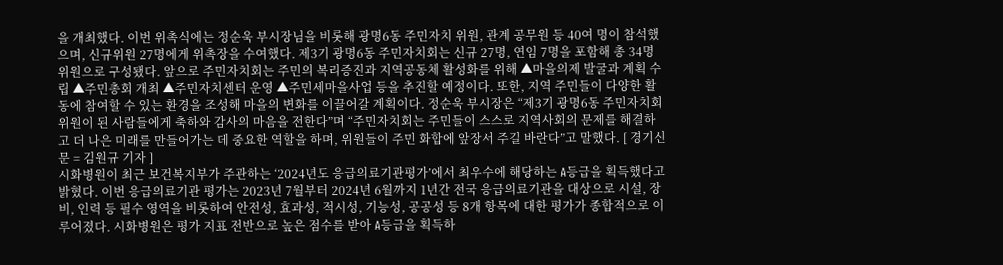을 개최했다. 이번 위촉식에는 정순욱 부시장님을 비롯해 광명6동 주민자치 위원, 관계 공무원 등 40여 명이 참석했으며, 신규위원 27명에게 위촉장을 수여했다. 제3기 광명6동 주민자치회는 신규 27명, 연임 7명을 포함해 총 34명 위원으로 구성됐다. 앞으로 주민자치회는 주민의 복리증진과 지역공동체 활성화를 위해 ▲마을의제 발굴과 계획 수립 ▲주민총회 개최 ▲주민자치센터 운영 ▲주민세마을사업 등을 추진할 예정이다. 또한, 지역 주민들이 다양한 활동에 참여할 수 있는 환경을 조성해 마을의 변화를 이끌어갈 계획이다. 정순욱 부시장은 “제3기 광명6동 주민자치회 위원이 된 사람들에게 축하와 감사의 마음을 전한다”며 “주민자치회는 주민들이 스스로 지역사회의 문제를 해결하고 더 나은 미래를 만들어가는 데 중요한 역할을 하며, 위원들이 주민 화합에 앞장서 주길 바란다”고 말했다. [ 경기신문 = 김원규 기자 ]
시화병원이 최근 보건복지부가 주관하는 ‘2024년도 응급의료기관평가’에서 최우수에 해당하는 A등급을 획득했다고 밝혔다. 이번 응급의료기관 평가는 2023년 7월부터 2024년 6월까지 1년간 전국 응급의료기관을 대상으로 시설, 장비, 인력 등 필수 영역을 비롯하여 안전성, 효과성, 적시성, 기능성, 공공성 등 8개 항목에 대한 평가가 종합적으로 이루어졌다. 시화병원은 평가 지표 전반으로 높은 점수를 받아 A등급을 획득하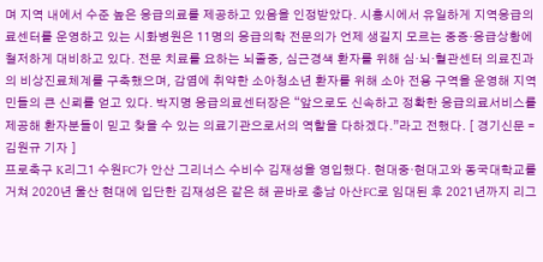며 지역 내에서 수준 높은 응급의료를 제공하고 있음을 인정받았다. 시흥시에서 유일하게 지역응급의료센터를 운영하고 있는 시화병원은 11명의 응급의학 전문의가 언제 생길지 모르는 중증·응급상황에 철저하게 대비하고 있다. 전문 치료를 요하는 뇌졸중, 심근경색 환자를 위해 심·뇌·혈관센터 의료진과의 비상진료체계를 구축했으며, 감염에 취약한 소아청소년 환자를 위해 소아 전용 구역을 운영해 지역민들의 큰 신뢰를 얻고 있다. 박지명 응급의료센터장은 “앞으로도 신속하고 정확한 응급의료서비스를 제공해 환자분들이 믿고 찾을 수 있는 의료기관으로서의 역할을 다하겠다.”라고 전했다. [ 경기신문 = 김원규 기자 ]
프로축구 K리그1 수원FC가 안산 그리너스 수비수 김재성을 영입했다. 현대중·현대고와 동국대학교를 거쳐 2020년 울산 현대에 입단한 김재성은 같은 해 곧바로 충남 아산FC로 임대된 후 2021년까지 리그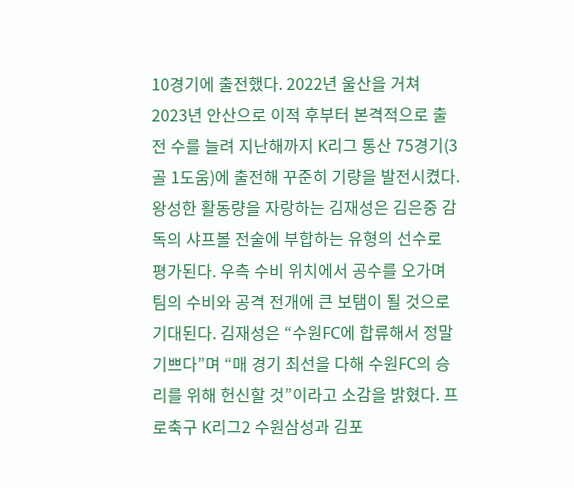10경기에 출전했다. 2022년 울산을 거쳐 2023년 안산으로 이적 후부터 본격적으로 출전 수를 늘려 지난해까지 K리그 통산 75경기(3골 1도움)에 출전해 꾸준히 기량을 발전시켰다. 왕성한 활동량을 자랑하는 김재성은 김은중 감독의 샤프볼 전술에 부합하는 유형의 선수로 평가된다. 우측 수비 위치에서 공수를 오가며 팀의 수비와 공격 전개에 큰 보탬이 될 것으로 기대된다. 김재성은 “수원FC에 합류해서 정말 기쁘다”며 “매 경기 최선을 다해 수원FC의 승리를 위해 헌신할 것”이라고 소감을 밝혔다. 프로축구 K리그2 수원삼성과 김포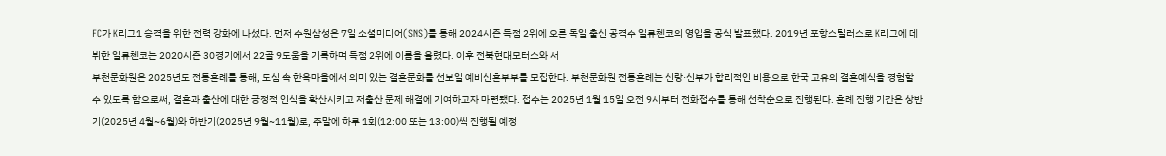FC가 K리그1 승격을 위한 전력 강화에 나섰다. 먼저 수원삼성은 7일 소셜미디어(SNS)를 통해 2024시즌 득점 2위에 오른 독일 출신 공격수 일류첸코의 영입을 공식 발표했다. 2019년 포항스틸러스로 K리그에 데뷔한 일류첸코는 2020시즌 30경기에서 22골 9도움을 기록하며 득점 2위에 이름을 올렸다. 이후 전북현대모터스와 서
부천문화원은 2025년도 전통혼례를 통해, 도심 속 한옥마을에서 의미 있는 결혼문화를 선보일 예비신혼부부를 모집한다. 부천문화원 전통혼례는 신랑·신부가 합리적인 비용으로 한국 고유의 결혼예식을 경험할 수 있도록 함으로써, 결혼과 출산에 대한 긍정적 인식을 확산시키고 저출산 문제 해결에 기여하고자 마련됐다. 접수는 2025년 1월 15일 오전 9시부터 전화접수를 통해 선착순으로 진행된다. 혼례 진행 기간은 상반기(2025년 4월~6월)와 하반기(2025년 9월~11월)로, 주말에 하루 1회(12:00 또는 13:00)씩 진행될 예정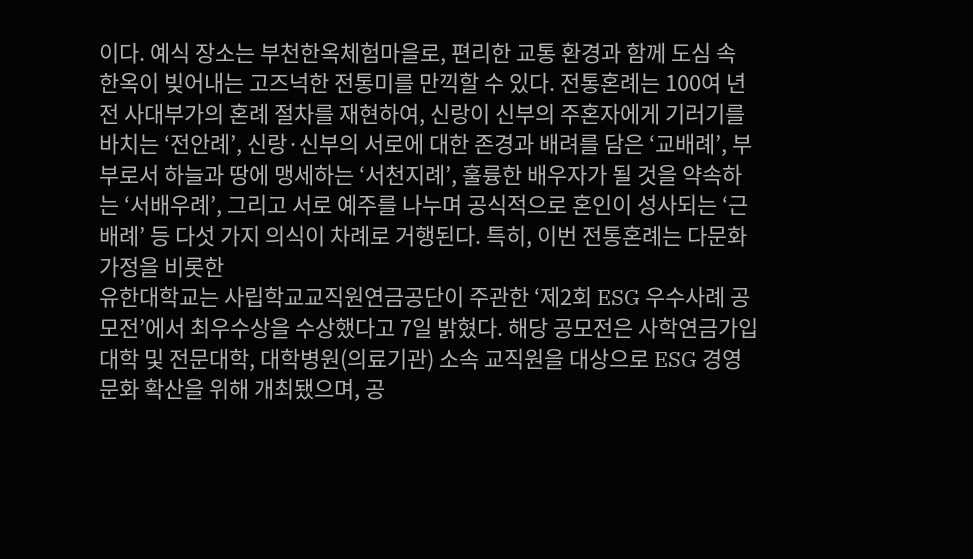이다. 예식 장소는 부천한옥체험마을로, 편리한 교통 환경과 함께 도심 속 한옥이 빚어내는 고즈넉한 전통미를 만끽할 수 있다. 전통혼례는 100여 년 전 사대부가의 혼례 절차를 재현하여, 신랑이 신부의 주혼자에게 기러기를 바치는 ‘전안례’, 신랑·신부의 서로에 대한 존경과 배려를 담은 ‘교배례’, 부부로서 하늘과 땅에 맹세하는 ‘서천지례’, 훌륭한 배우자가 될 것을 약속하는 ‘서배우례’, 그리고 서로 예주를 나누며 공식적으로 혼인이 성사되는 ‘근배례’ 등 다섯 가지 의식이 차례로 거행된다. 특히, 이번 전통혼례는 다문화 가정을 비롯한
유한대학교는 사립학교교직원연금공단이 주관한 ‘제2회 ESG 우수사례 공모전’에서 최우수상을 수상했다고 7일 밝혔다. 해당 공모전은 사학연금가입 대학 및 전문대학, 대학병원(의료기관) 소속 교직원을 대상으로 ESG 경영 문화 확산을 위해 개최됐으며, 공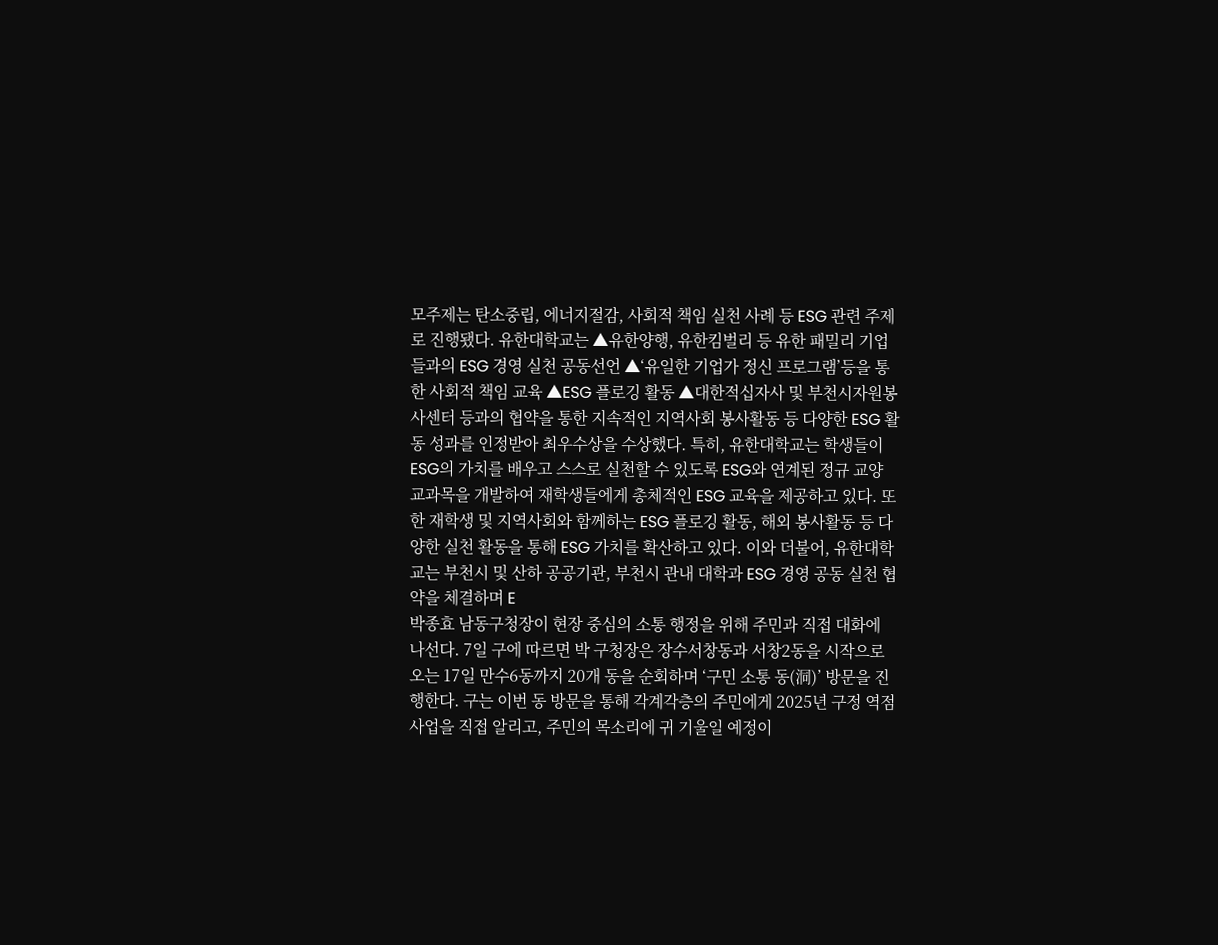모주제는 탄소중립, 에너지절감, 사회적 책임 실천 사례 등 ESG 관련 주제로 진행됐다. 유한대학교는 ▲유한양행, 유한킴벌리 등 유한 패밀리 기업들과의 ESG 경영 실천 공동선언 ▲‘유일한 기업가 정신 프로그램’등을 통한 사회적 책임 교육 ▲ESG 플로깅 활동 ▲대한적십자사 및 부천시자원봉사센터 등과의 협약을 통한 지속적인 지역사회 봉사활동 등 다양한 ESG 활동 성과를 인정받아 최우수상을 수상했다. 특히, 유한대학교는 학생들이 ESG의 가치를 배우고 스스로 실천할 수 있도록 ESG와 연계된 정규 교양 교과목을 개발하여 재학생들에게 총체적인 ESG 교육을 제공하고 있다. 또한 재학생 및 지역사회와 함께하는 ESG 플로깅 활동, 해외 봉사활동 등 다양한 실천 활동을 통해 ESG 가치를 확산하고 있다. 이와 더불어, 유한대학교는 부천시 및 산하 공공기관, 부천시 관내 대학과 ESG 경영 공동 실천 협약을 체결하며 E
박종효 남동구청장이 현장 중심의 소통 행정을 위해 주민과 직접 대화에 나선다. 7일 구에 따르면 박 구청장은 장수서창동과 서창2동을 시작으로 오는 17일 만수6동까지 20개 동을 순회하며 ‘구민 소통 동(洞)’ 방문을 진행한다. 구는 이번 동 방문을 통해 각계각층의 주민에게 2025년 구정 역점사업을 직접 알리고, 주민의 목소리에 귀 기울일 예정이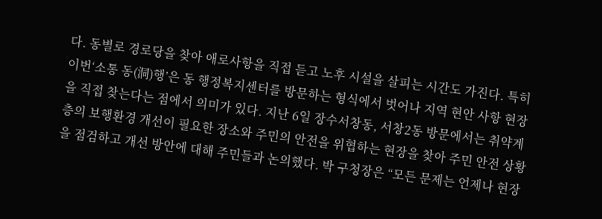다. 동별로 경로당을 찾아 애로사항을 직접 듣고 노후 시설을 살피는 시간도 가진다. 특히 이번‘소통 동(洞)행’은 동 행정복지센터를 방문하는 형식에서 벗어나 지역 현안 사항 현장을 직접 찾는다는 점에서 의미가 있다. 지난 6일 장수서창동, 서창2동 방문에서는 취약계층의 보행환경 개선이 필요한 장소와 주민의 안전을 위협하는 현장을 찾아 주민 안전 상황을 점검하고 개선 방안에 대해 주민들과 논의했다. 박 구청장은 “모든 문제는 언제나 현장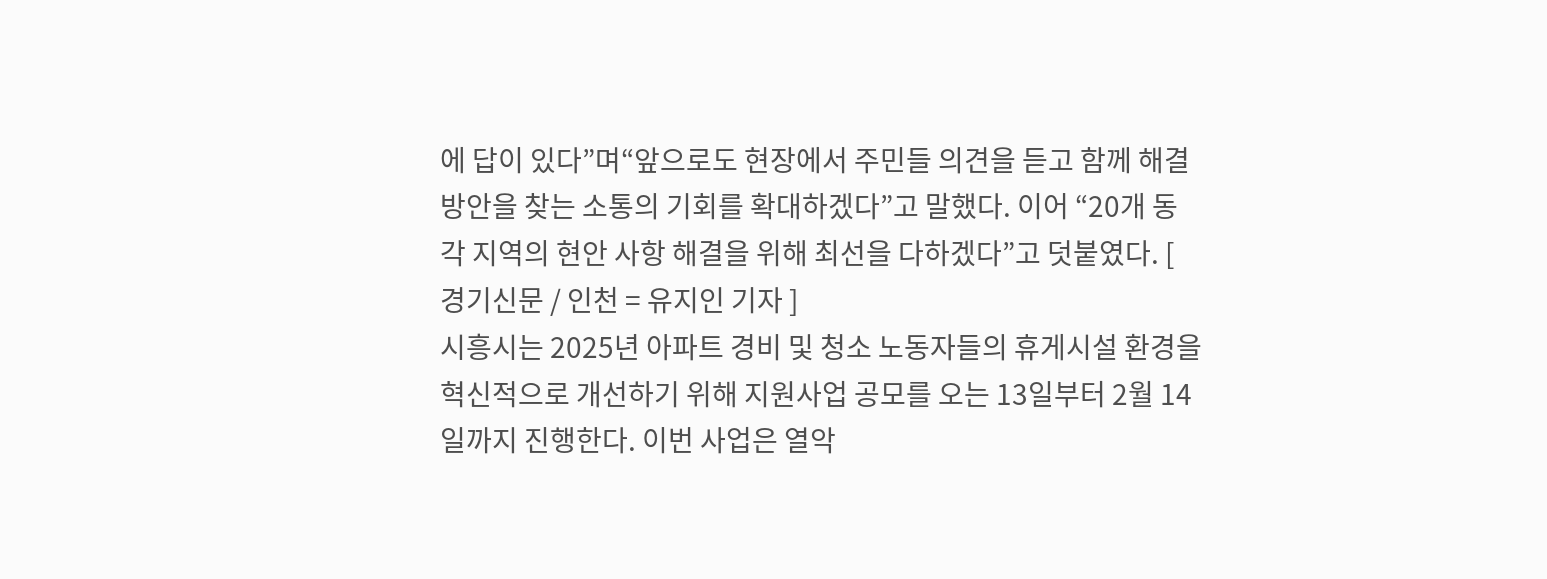에 답이 있다”며“앞으로도 현장에서 주민들 의견을 듣고 함께 해결 방안을 찾는 소통의 기회를 확대하겠다”고 말했다. 이어 “20개 동 각 지역의 현안 사항 해결을 위해 최선을 다하겠다”고 덧붙였다. [ 경기신문 / 인천 = 유지인 기자 ]
시흥시는 2025년 아파트 경비 및 청소 노동자들의 휴게시설 환경을 혁신적으로 개선하기 위해 지원사업 공모를 오는 13일부터 2월 14일까지 진행한다. 이번 사업은 열악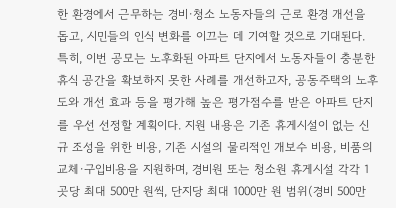한 환경에서 근무하는 경비·청소 노동자들의 근로 환경 개선을 돕고, 시민들의 인식 변화를 이끄는 데 기여할 것으로 기대된다. 특히, 이번 공모는 노후화된 아파트 단지에서 노동자들이 충분한 휴식 공간을 확보하지 못한 사례를 개선하고자, 공동주택의 노후도와 개선 효과 등을 평가해 높은 평가점수를 받은 아파트 단지를 우선 선정할 계획이다. 지원 내용은 기존 휴게시설이 없는 신규 조성을 위한 비용, 기존 시설의 물리적인 개보수 비용, 비품의 교체·구입비용을 지원하며, 경비원 또는 청소원 휴게시설 각각 1곳당 최대 500만 원씩, 단지당 최대 1000만 원 범위(경비 500만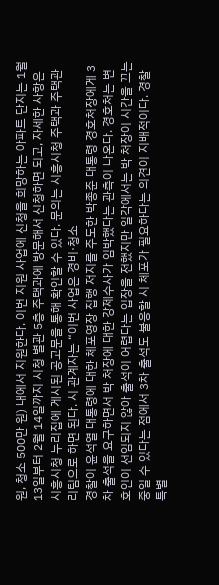원, 청소 500만 원) 내에서 지원한다. 이번 지원 사업에 신청을 희망하는 아파트 단지는 1월 13일부터 2월 14일까지 시청 별관 5층 주택과에 방문해서 신청하면 되고, 자세한 사항은 시흥시청 누리집에 게시된 공고문을 통해 확인할 수 있다. 문의는 시흥시청 주택과 주택관리팀으로 하면 된다. 시 관계자는 “이번 사업은 경비·청소
경찰이 윤석열 대통령에 대한 체포영장 집행 저지를 주도한 박종준 대통령 경호처장에게 3차 출석을 요구하면서 박 처장에 대한 강제수사가 임박했다는 관측이 나온다. 경호처는 변호인이 선임되지 않아 출석이 어렵다는 입장을 전했지만 일각에서는 박 처장이 시간을 끄는 중일 수 있다는 점에서 3차 출석도 불응할 시 체포가 필요하다는 의견이 지배적이다. 경찰 특별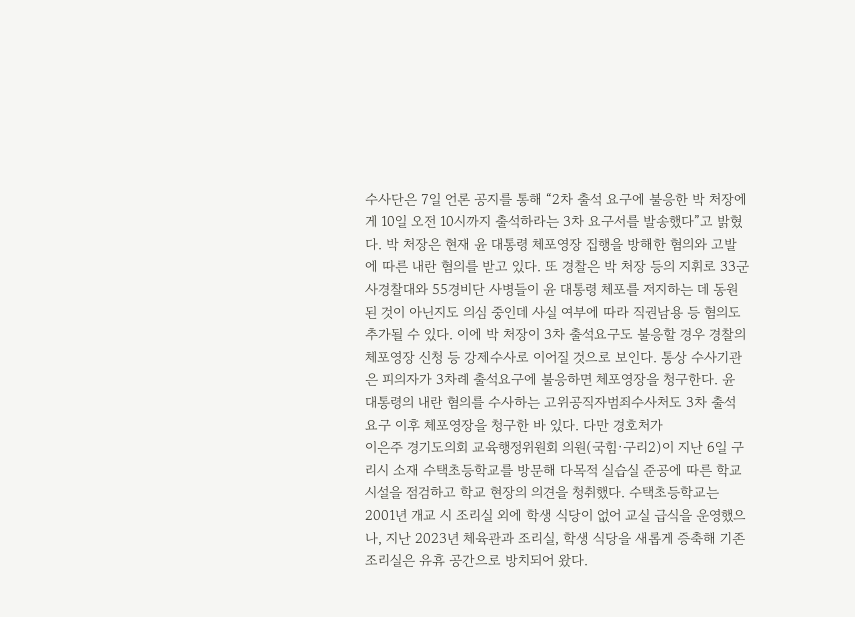수사단은 7일 언론 공지를 통해 “2차 출석 요구에 불응한 박 처장에게 10일 오전 10시까지 출석하라는 3차 요구서를 발송했다”고 밝혔다. 박 처장은 현재 윤 대통령 체포영장 집행을 방해한 혐의와 고발에 따른 내란 혐의를 받고 있다. 또 경찰은 박 처장 등의 지휘로 33군사경찰대와 55경비단 사병들이 윤 대통령 체포를 저지하는 데 동원된 것이 아닌지도 의심 중인데 사실 여부에 따라 직권남용 등 혐의도 추가될 수 있다. 이에 박 처장이 3차 출석요구도 불응할 경우 경찰의 체포영장 신청 등 강제수사로 이어질 것으로 보인다. 통상 수사기관은 피의자가 3차례 출석요구에 불응하면 체포영장을 청구한다. 윤 대통령의 내란 혐의를 수사하는 고위공직자범죄수사처도 3차 출석 요구 이후 체포영장을 청구한 바 있다. 다만 경호처가
이은주 경기도의회 교육행정위원회 의원(국힘·구리2)이 지난 6일 구리시 소재 수택초등학교를 방문해 다목적 실습실 준공에 따른 학교시설을 점검하고 학교 현장의 의견을 청취했다. 수택초등학교는 2001년 개교 시 조리실 외에 학생 식당이 없어 교실 급식을 운영했으나, 지난 2023년 체육관과 조리실, 학생 식당을 새롭게 증축해 기존 조리실은 유휴 공간으로 방치되어 왔다.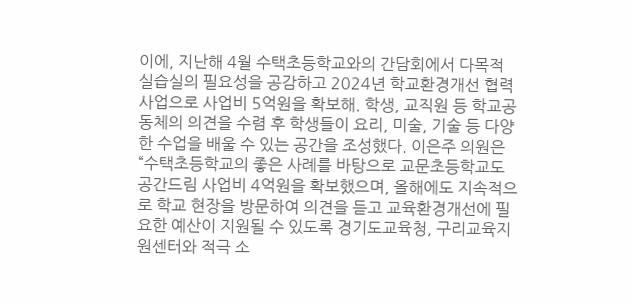이에, 지난해 4월 수택초등학교와의 간담회에서 다목적 실습실의 필요성을 공감하고 2024년 학교환경개선 협력사업으로 사업비 5억원을 확보해. 학생, 교직원 등 학교공동체의 의견을 수렴 후 학생들이 요리, 미술, 기술 등 다양한 수업을 배울 수 있는 공간을 조성했다. 이은주 의원은 “수택초등학교의 좋은 사례를 바탕으로 교문초등학교도 공간드림 사업비 4억원을 확보했으며, 올해에도 지속적으로 학교 현장을 방문하여 의견을 듣고 교육환경개선에 필요한 예산이 지원될 수 있도록 경기도교육청, 구리교육지원센터와 적극 소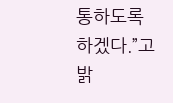통하도록 하겠다.”고 밝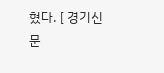혔다. [ 경기신문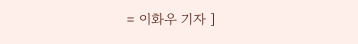= 이화우 기자 ]